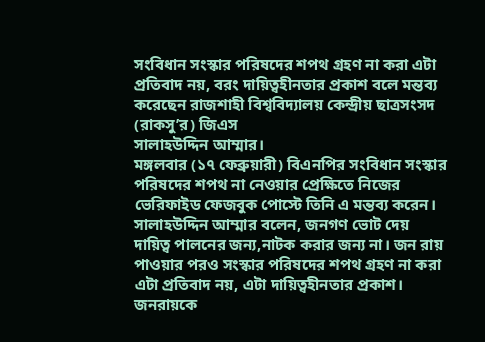সংবিধান সংস্কার পরিষদের শপথ গ্রহণ না করা এটা প্রতিবাদ নয়, বরং দায়িত্বহীনতার প্রকাশ বলে মন্তব্য করেছেন রাজশাহী বিশ্ববিদ্যালয় কেন্দ্রীয় ছাত্রসংসদ (রাকসু’র) জিএস
সালাহউদ্দিন আম্মার।
মঙ্গলবার (১৭ ফেব্রুয়ারী) বিএনপির সংবিধান সংস্কার পরিষদের শপথ না নেওয়ার প্রেক্ষিতে নিজের ভেরিফাইড ফেজবুক পোস্টে তিনি এ মন্তব্য করেন।
সালাহউদ্দিন আম্মার বলেন, জনগণ ভোট দেয় দায়িত্ব পালনের জন্য,নাটক করার জন্য না। জন রায় পাওয়ার পরও সংস্কার পরিষদের শপথ গ্রহণ না করা এটা প্রতিবাদ নয়, এটা দায়িত্বহীনতার প্রকাশ। জনরায়কে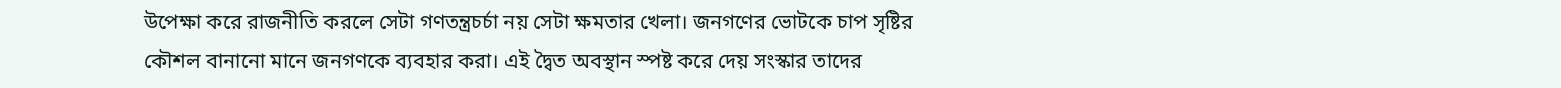উপেক্ষা করে রাজনীতি করলে সেটা গণতন্ত্রচর্চা নয় সেটা ক্ষমতার খেলা। জনগণের ভোটকে চাপ সৃষ্টির কৌশল বানানো মানে জনগণকে ব্যবহার করা। এই দ্বৈত অবস্থান স্পষ্ট করে দেয় সংস্কার তাদের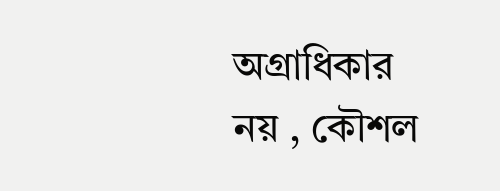অগ্রাধিকার নয় , কৌশল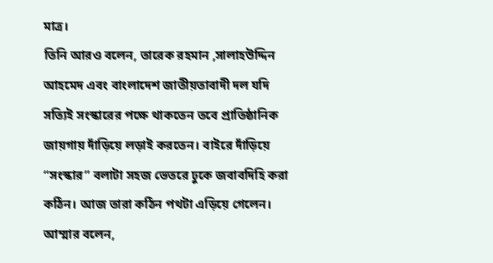মাত্র।
তিনি আরও বলেন, তারেক রহমান ,সালাহউদ্দিন আহমেদ এবং বাংলাদেশ জাতীয়তাবাদী দল যদি সত্যিই সংস্কারের পক্ষে থাকতেন তবে প্রাতিষ্ঠানিক জায়গায় দাঁড়িয়ে লড়াই করতেন। বাইরে দাঁড়িয়ে “সংস্কার” বলাটা সহজ ভেতরে ঢুকে জবাবদিহি করা কঠিন। আজ তারা কঠিন পথটা এড়িয়ে গেলেন।
আম্মার বলেন,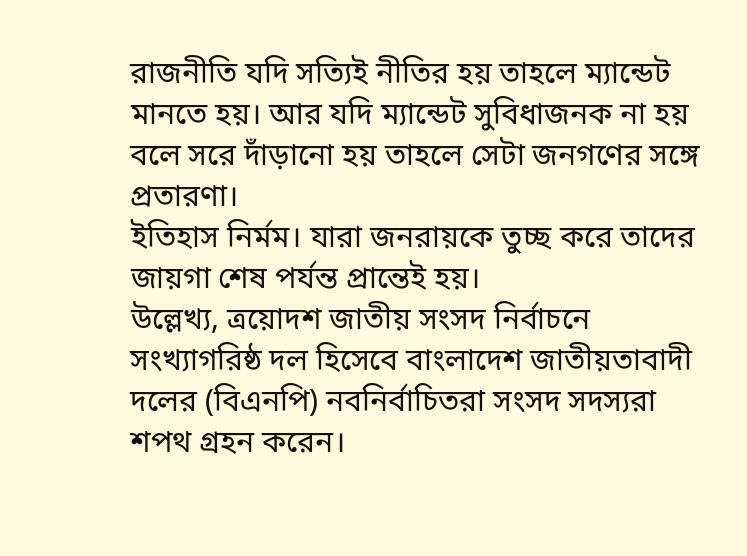রাজনীতি যদি সত্যিই নীতির হয় তাহলে ম্যান্ডেট মানতে হয়। আর যদি ম্যান্ডেট সুবিধাজনক না হয় বলে সরে দাঁড়ানো হয় তাহলে সেটা জনগণের সঙ্গে প্রতারণা।
ইতিহাস নির্মম। যারা জনরায়কে তুচ্ছ করে তাদের জায়গা শেষ পর্যন্ত প্রান্তেই হয়।
উল্লেখ্য, ত্রয়োদশ জাতীয় সংসদ নির্বাচনে সংখ্যাগরিষ্ঠ দল হিসেবে বাংলাদেশ জাতীয়তাবাদী দলের (বিএনপি) নবনির্বাচিতরা সংসদ সদস্যরা শপথ গ্রহন করেন।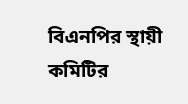বিএনপির স্থায়ী কমিটির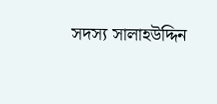সদস্য সালাহউদ্দিন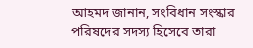আহমদ জানান, সংবিধান সংস্কার পরিষদের সদস্য হিসেবে তারা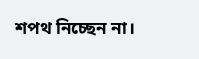শপথ নিচ্ছেন না।